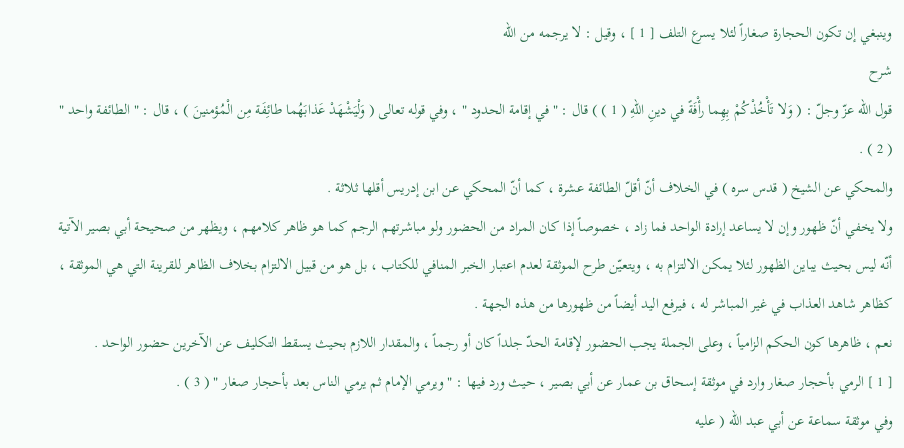وينبغي إن تكون الحجارة صغاراً لئلا يسرع التلف [ 1 ] ، وقيل : لا يرجمه من الله
شرح
قول الله عزّ وجلّ : ( وَلا تَأْخُذْكُمْ بِهِما رأْفَةً في دينِ اللهِ ( 1 ) ) قال : " في إقامة الحدود " ، وفي قوله تعالى ( وَلْيَشْهَدْ عَذابَهُما طائِفَة مِن الْمُؤمنينَ ) ، قال : " الطائفة واحد " ( 2 ) .
والمحكي عن الشيخ ( قدس سره ) في الخلاف أنّ أقلّ الطائفة عشرة ، كما أنّ المحكي عن ابن إدريس أقلها ثلاثة .
ولا يخفي أنّ ظهور وإن لا يساعد إرادة الواحد فما زاد ، خصوصاً إذا كان المراد من الحضور ولو مباشرتهم الرجم كما هو ظاهر كلامهم ، ويظهر من صحيحة أبي بصير الآتية أنّه ليس بحيث يباين الظهور لئلا يمكن الالتزام به ، ويتعيّن طرح الموثقة لعدم اعتبار الخبر المنافي للكتاب ، بل هو من قبيل الالتزام بخلاف الظاهر للقرينة التي هي الموثقة ، كظاهر شاهد العذاب في غير المباشر له ، فيرفع اليد أيضاً من ظهورها من هذه الجهة .
نعم ، ظاهرها كون الحكم الزامياً ، وعلى الجملة يجب الحضور لإقامة الحدّ جلداً كان أو رجماً ، والمقدار اللازم بحيث يسقط التكليف عن الآخرين حضور الواحد .
[ 1 ] الرمي بأحجار صغار وارد في موثقة إسحاق بن عمار عن أبي بصير ، حيث ورد فيها : " ويرمي الإمام ثم يرمي الناس بعد بأحجار صغار " ( 3 ) .
وفي موثقة سماعة عن أبي عبد الله ( عليه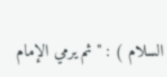السلام ) : " ثم يرمي الإمام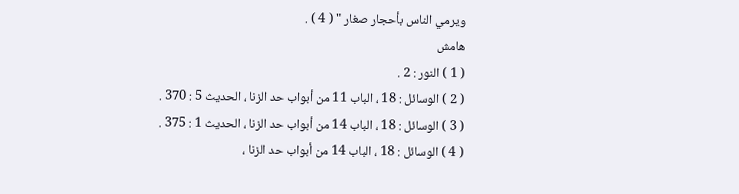ويرمي الناس بأحجار صغار " ( 4 ) .
هامش
( 1 ) النور : 2 .
( 2 ) الوسائل : 18 ، الباب 11 من أبواب حد الزنا ، الحديث 5 : 370 .
( 3 ) الوسائل : 18 ، الباب 14 من أبواب حد الزنا ، الحديث 1 : 375 .
( 4 ) الوسائل : 18 ، الباب 14 من أبواب حد الزنا ،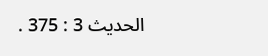الحديث 3 : 375 .